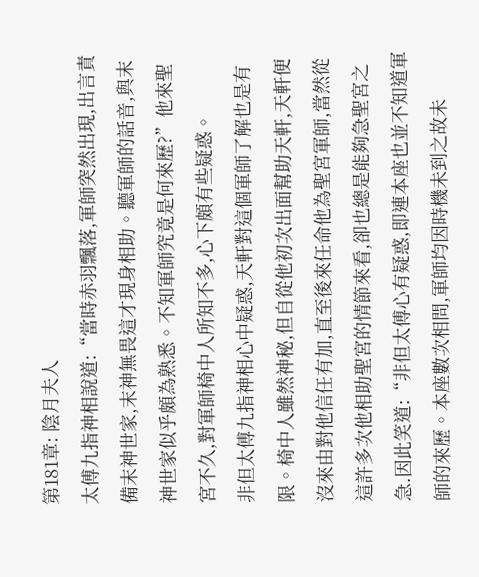第181章: 陰月夫人
太傅九指神相說道:“當時赤羽飄落,軍師突然出現,出言責備末神世家,末神無畏這才現身相助。聽軍師的話音,與末神世家似乎頗為熟悉。不知軍師究竟是何來歷?”他來聖宮不久,對軍師椅中人所知不多,心下頗有些疑惑。
非但太傅九指神相心中疑惑,天軒對這個軍師了解也是有限。椅中人雖然神秘,但自從他初次出面幫助天軒,天軒便沒來由對他信任有加,直至後來任命他為聖宮軍師,當然從這許多次他相助聖宮的情節來看,卻也總是能夠急聖宮之急.因此笑道:“非但太傅心有疑惑,即連本座也並不知道軍師的來歷。本座數次相問,軍師均因時機未到之故未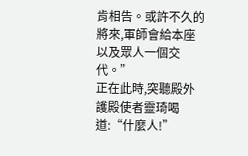肯相告。或許不久的將來,軍師會給本座以及眾人一個交代。”
正在此時,突聽殿外護殿使者靈琦喝道:“什麼人!”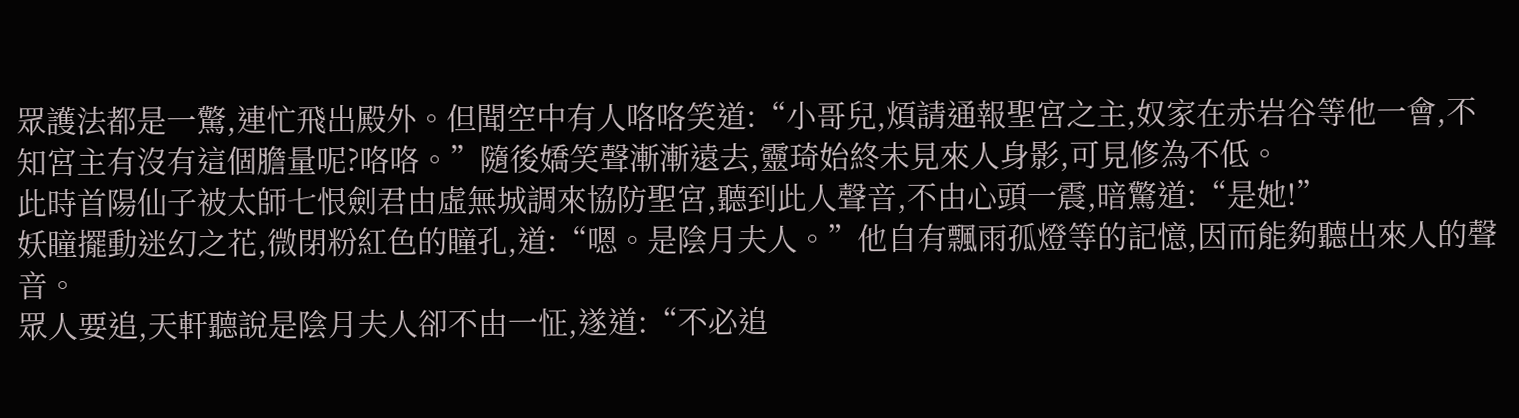眾護法都是一驚,連忙飛出殿外。但聞空中有人咯咯笑道:“小哥兒,煩請通報聖宮之主,奴家在赤岩谷等他一會,不知宮主有沒有這個膽量呢?咯咯。”隨後嬌笑聲漸漸遠去,靈琦始終未見來人身影,可見修為不低。
此時首陽仙子被太師七恨劍君由虛無城調來協防聖宮,聽到此人聲音,不由心頭一震,暗驚道:“是她!”
妖瞳擺動迷幻之花,微閉粉紅色的瞳孔,道:“嗯。是陰月夫人。”他自有飄雨孤燈等的記憶,因而能夠聽出來人的聲音。
眾人要追,天軒聽說是陰月夫人卻不由一怔,遂道:“不必追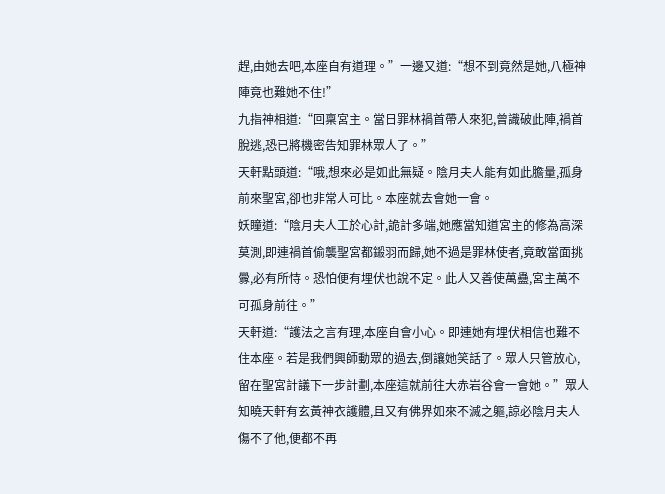趕,由她去吧,本座自有道理。”一邊又道:“想不到竟然是她,八極神陣竟也難她不住!”
九指神相道:“回稟宮主。當日罪林禍首帶人來犯,曾識破此陣,禍首脫逃,恐已將機密告知罪林眾人了。”
天軒點頭道:“哦,想來必是如此無疑。陰月夫人能有如此膽量,孤身前來聖宮,卻也非常人可比。本座就去會她一會。
妖瞳道:“陰月夫人工於心計,詭計多端,她應當知道宮主的修為高深莫測,即連禍首偷襲聖宮都鎩羽而歸,她不過是罪林使者,竟敢當面挑釁,必有所恃。恐怕便有埋伏也說不定。此人又善使萬蠱,宮主萬不可孤身前往。”
天軒道:“護法之言有理,本座自會小心。即連她有埋伏相信也難不住本座。若是我們興師動眾的過去,倒讓她笑話了。眾人只管放心,留在聖宮計議下一步計劃,本座這就前往大赤岩谷會一會她。”眾人知曉天軒有玄黃神衣護體,且又有佛界如來不滅之軀,諒必陰月夫人傷不了他,便都不再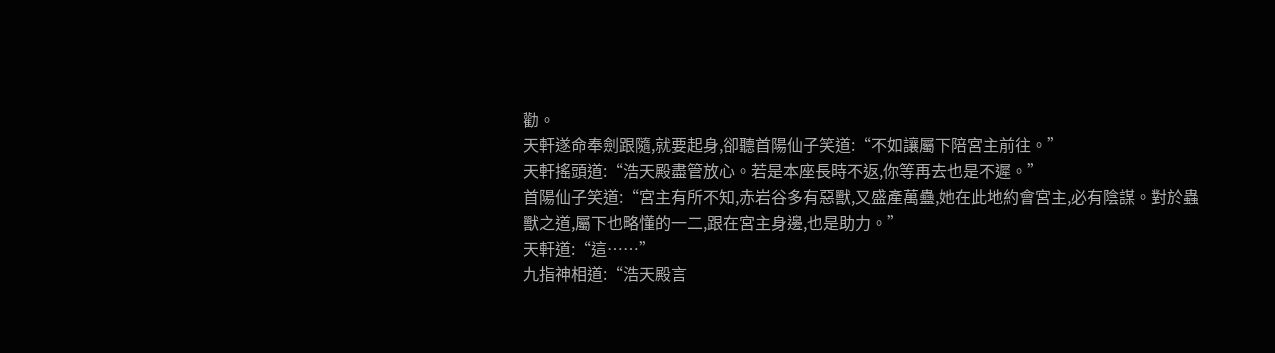勸。
天軒遂命奉劍跟隨,就要起身,卻聽首陽仙子笑道:“不如讓屬下陪宮主前往。”
天軒搖頭道:“浩天殿盡管放心。若是本座長時不返,你等再去也是不遲。”
首陽仙子笑道:“宮主有所不知,赤岩谷多有惡獸,又盛產萬蠱,她在此地約會宮主,必有陰謀。對於蟲獸之道,屬下也略懂的一二,跟在宮主身邊,也是助力。”
天軒道:“這……”
九指神相道:“浩天殿言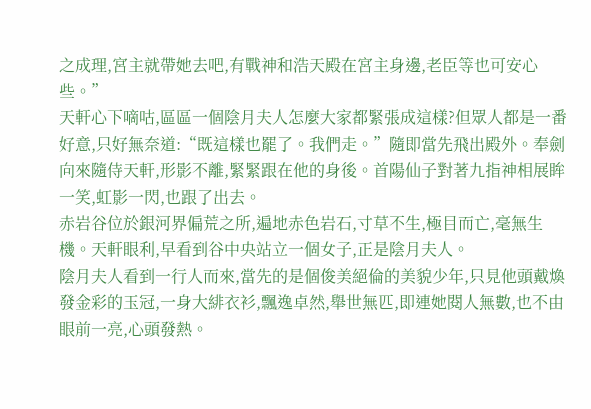之成理,宮主就帶她去吧,有戰神和浩天殿在宮主身邊,老臣等也可安心些。”
天軒心下嘀咕,區區一個陰月夫人怎麼大家都緊張成這樣?但眾人都是一番好意,只好無奈道:“既這樣也罷了。我們走。”隨即當先飛出殿外。奉劍向來隨侍天軒,形影不離,緊緊跟在他的身後。首陽仙子對著九指神相展眸一笑,虹影一閃,也跟了出去。
赤岩谷位於銀河界偏荒之所,遍地赤色岩石,寸草不生,極目而亡,毫無生機。天軒眼利,早看到谷中央站立一個女子,正是陰月夫人。
陰月夫人看到一行人而來,當先的是個俊美絕倫的美貌少年,只見他頭戴煥發金彩的玉冠,一身大緋衣衫,飄逸卓然,舉世無匹,即連她閱人無數,也不由眼前一亮,心頭發熱。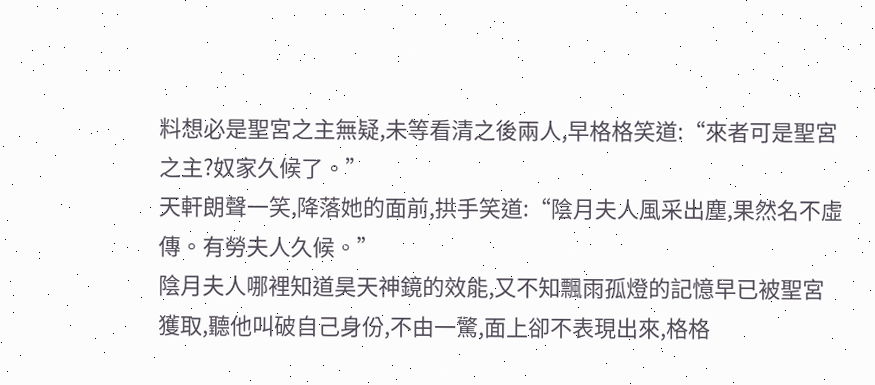料想必是聖宮之主無疑,未等看清之後兩人,早格格笑道:“來者可是聖宮之主?奴家久候了。”
天軒朗聲一笑,降落她的面前,拱手笑道:“陰月夫人風采出塵,果然名不虛傳。有勞夫人久候。”
陰月夫人哪裡知道昊天神鏡的效能,又不知飄雨孤燈的記憶早已被聖宮獲取,聽他叫破自己身份,不由一驚,面上卻不表現出來,格格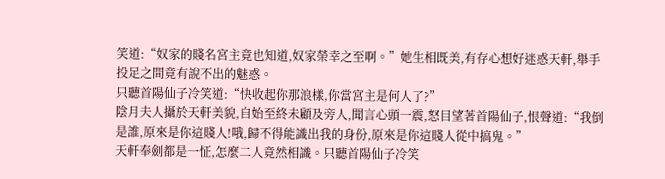笑道:“奴家的賤名宮主竟也知道,奴家榮幸之至啊。”她生相既美,有存心想好迷惑天軒,舉手投足之間竟有說不出的魅惑。
只聽首陽仙子冷笑道:“快收起你那浪樣,你當宮主是何人了?”
陰月夫人攝於天軒美貌,自始至終未顧及旁人,聞言心頭一震,怒目望著首陽仙子,恨聲道:“我倒是誰,原來是你這賤人!哦,歸不得能識出我的身份,原來是你這賤人從中搞鬼。”
天軒奉劍都是一怔,怎麼二人竟然相識。只聽首陽仙子冷笑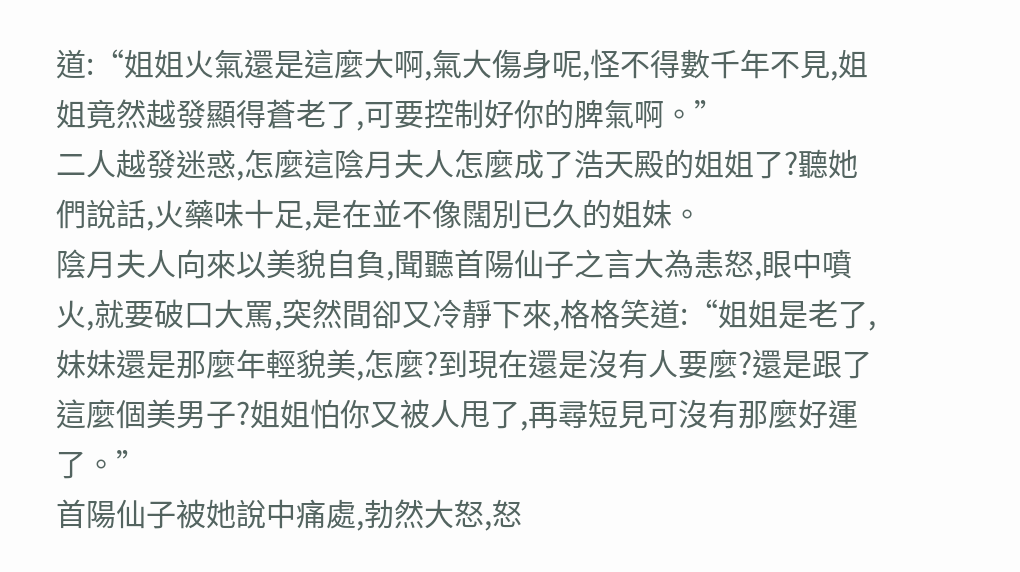道:“姐姐火氣還是這麼大啊,氣大傷身呢,怪不得數千年不見,姐姐竟然越發顯得蒼老了,可要控制好你的脾氣啊。”
二人越發迷惑,怎麼這陰月夫人怎麼成了浩天殿的姐姐了?聽她們說話,火藥味十足,是在並不像闊別已久的姐妹。
陰月夫人向來以美貌自負,聞聽首陽仙子之言大為恚怒,眼中噴火,就要破口大罵,突然間卻又冷靜下來,格格笑道:“姐姐是老了,妹妹還是那麼年輕貌美,怎麼?到現在還是沒有人要麼?還是跟了這麼個美男子?姐姐怕你又被人甩了,再尋短見可沒有那麼好運了。”
首陽仙子被她說中痛處,勃然大怒,怒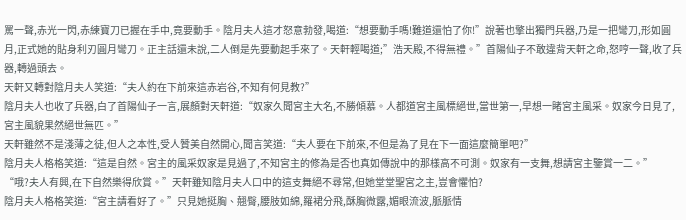罵一聲,赤光一閃,赤練寶刀已握在手中,竟要動手。陰月夫人這才怒意勃發,喝道:“想要動手嗎!難道還怕了你!”說著也擎出獨門兵器,乃是一把彎刀,形如圓月,正式她的貼身利刃圓月彎刀。正主話還未說,二人倒是先要動起手來了。天軒輕喝道;”浩天殿,不得無禮。”首陽仙子不敢違背天軒之命,怒哼一聲,收了兵器,轉過頭去。
天軒又轉對陰月夫人笑道:“夫人約在下前來這赤岩谷,不知有何見教?”
陰月夫人也收了兵器,白了首陽仙子一言,展顏對天軒道:“奴家久聞宮主大名,不勝傾慕。人都道宮主風標絕世,當世第一,早想一睹宮主風采。奴家今日見了,宮主風貌果然絕世無匹。”
天軒雖然不是淺薄之徒,但人之本性,受人贊美自然開心,聞言笑道:“夫人要在下前來,不但是為了見在下一面這麼簡單吧?”
陰月夫人格格笑道:“這是自然。宮主的風采奴家是見過了,不知宮主的修為是否也真如傳說中的那樣高不可測。奴家有一支舞,想請宮主鑒賞一二。”
“哦?夫人有興,在下自然樂得欣賞。”天軒雖知陰月夫人口中的這支舞絕不尋常,但她堂堂聖宮之主,豈會懼怕?
陰月夫人格格笑道:“宮主請看好了。”只見她挺胸、翹臀,腰肢如綿,羅裙分飛,酥胸微露,媚眼流波,脈脈情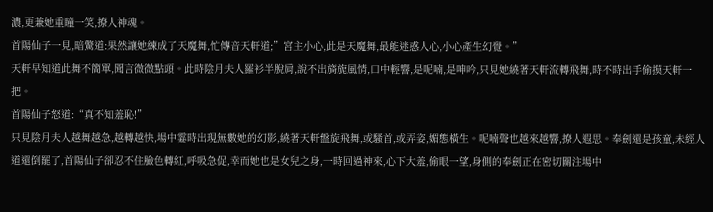濃,更兼她重瞳一笑,撩人神魂。
首陽仙子一見,暗驚道:果然讓她練成了天魔舞,忙傳音天軒道;”宮主小心,此是天魔舞,最能迷惑人心,小心產生幻覺。”
天軒早知道此舞不簡單,聞言微微點頭。此時陰月夫人羅衫半脫肩,說不出旖旎風情,口中輕響,是呢喃,是呻吟,只見她繞著天軒流轉飛舞,時不時出手偷摸天軒一把。
首陽仙子怒道:“真不知羞恥!”
只見陰月夫人越舞越急,越轉越快,場中霎時出現無數她的幻影,繞著天軒盤旋飛舞,或騷首,或弄姿,媚態橫生。呢喃聲也越來越響,撩人遐思。奉劍還是孩童,未經人道還倒罷了,首陽仙子卻忍不住臉色轉紅,呼吸急促,幸而她也是女兒之身,一時回過神來,心下大羞,偷眼一望,身側的奉劍正在密切關注場中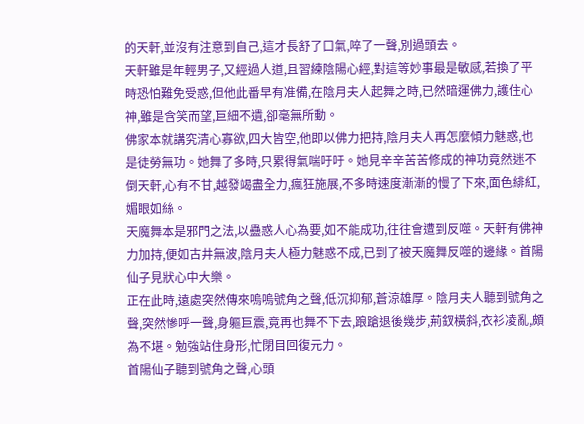的天軒,並沒有注意到自己,這才長舒了口氣,啐了一聲,別過頭去。
天軒雖是年輕男子,又經過人道,且習練陰陽心經,對這等妙事最是敏感,若換了平時恐怕難免受惑,但他此番早有准備,在陰月夫人起舞之時,已然暗運佛力,護住心神,雖是含笑而望,巨細不遺,卻毫無所動。
佛家本就講究清心寡欲,四大皆空,他即以佛力把持,陰月夫人再怎麼傾力魅惑,也是徒勞無功。她舞了多時,只累得氣喘吁吁。她見辛辛苦苦修成的神功竟然迷不倒天軒,心有不甘,越發竭盡全力,瘋狂施展,不多時速度漸漸的慢了下來,面色緋紅,媚眼如絲。
天魔舞本是邪門之法,以蠱惑人心為要,如不能成功,往往會遭到反噬。天軒有佛神力加持,便如古井無波,陰月夫人極力魅惑不成,已到了被天魔舞反噬的邊緣。首陽仙子見狀心中大樂。
正在此時,遠處突然傳來嗚嗚號角之聲,低沉抑郁,蒼涼雄厚。陰月夫人聽到號角之聲,突然慘呼一聲,身軀巨震,竟再也舞不下去,踉蹌退後幾步,荊釵橫斜,衣衫凌亂,頗為不堪。勉強站住身形,忙閉目回復元力。
首陽仙子聽到號角之聲,心頭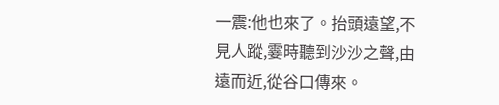一震:他也來了。抬頭遠望,不見人蹤,霎時聽到沙沙之聲,由遠而近,從谷口傳來。